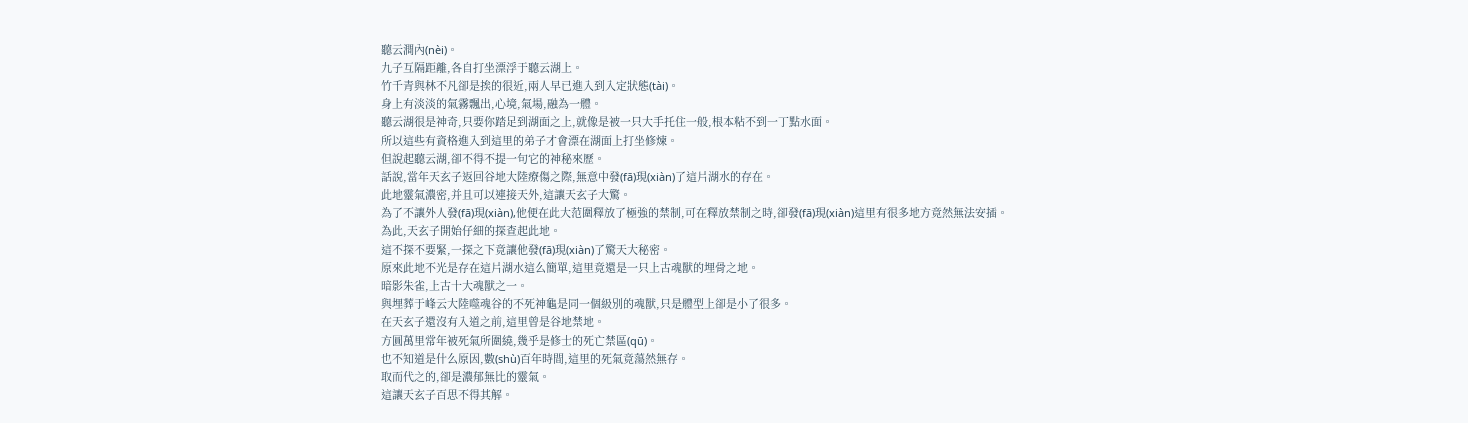聽云澗內(nèi)。
九子互隔距離,各自打坐漂浮于聽云湖上。
竹千青與林不凡卻是挨的很近,兩人早已進入到入定狀態(tài)。
身上有淡淡的氣霧飄出,心境,氣場,融為一體。
聽云湖很是神奇,只要你踏足到湖面之上,就像是被一只大手托住一般,根本粘不到一丁點水面。
所以這些有資格進入到這里的弟子才會漂在湖面上打坐修煉。
但說起聽云湖,卻不得不提一句它的神秘來歷。
話說,當年天玄子返回谷地大陸療傷之際,無意中發(fā)現(xiàn)了這片湖水的存在。
此地靈氣濃密,并且可以連接天外,這讓天玄子大驚。
為了不讓外人發(fā)現(xiàn),他便在此大范圍釋放了極強的禁制,可在釋放禁制之時,卻發(fā)現(xiàn)這里有很多地方竟然無法安插。
為此,天玄子開始仔細的探查起此地。
這不探不要緊,一探之下竟讓他發(fā)現(xiàn)了驚天大秘密。
原來此地不光是存在這片湖水這么簡單,這里竟還是一只上古魂獸的埋骨之地。
暗影朱雀,上古十大魂獸之一。
與埋葬于峰云大陸噬魂谷的不死神龜是同一個級別的魂獸,只是體型上卻是小了很多。
在天玄子還沒有入道之前,這里曾是谷地禁地。
方圓萬里常年被死氣所圍繞,幾乎是修士的死亡禁區(qū)。
也不知道是什么原因,數(shù)百年時間,這里的死氣竟蕩然無存。
取而代之的,卻是濃郁無比的靈氣。
這讓天玄子百思不得其解。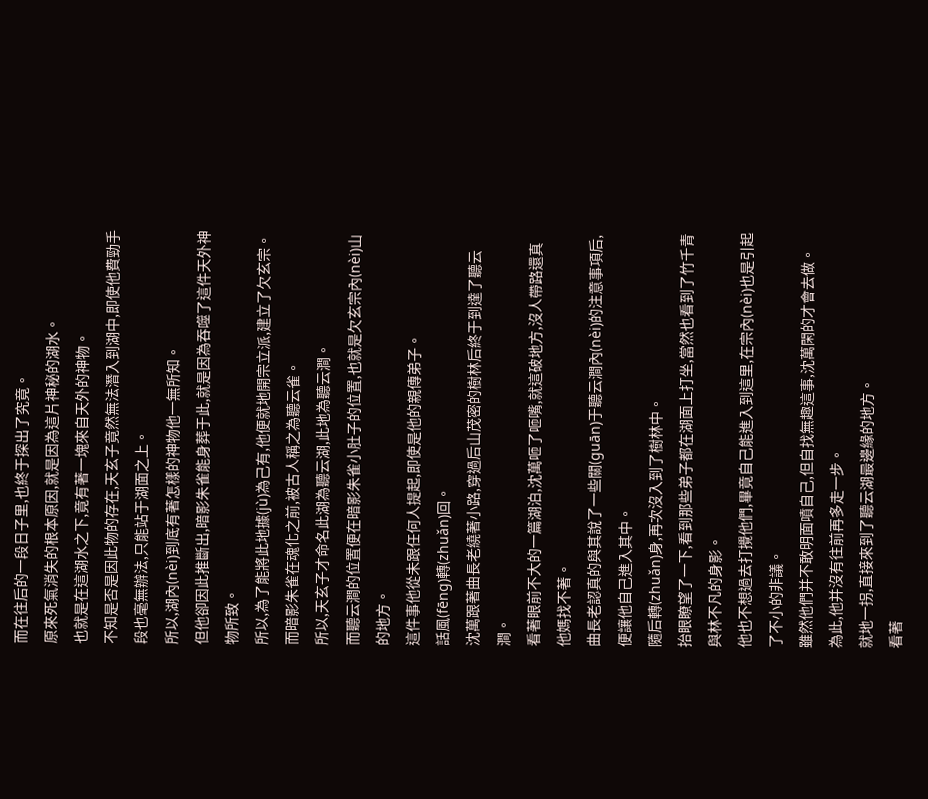而在往后的一段日子里,也終于探出了究竟。
原來死氣消失的根本原因,就是因為這片神秘的湖水。
也就是在這湖水之下,竟有著一塊來自天外的神物。
不知是否是因此物的存在,天玄子竟然無法潛入到湖中,即使他費勁手段也毫無辦法,只能站于湖面之上。
所以,湖內(nèi)到底有著怎樣的神物他一無所知。
但他卻因此推斷出,暗影朱雀能身葬于此,就是因為吞噬了這件天外神物所致。
所以,為了能將此地據(jù)為己有,他便就地開宗立派,建立了欠玄宗。
而暗影朱雀在魂化之前,被古人稱之為聽云雀。
所以,天玄子才命名此湖為聽云湖,此地為聽云澗。
而聽云澗的位置便在暗影朱雀小肚子的位置,也就是欠玄宗內(nèi)山的地方。
這件事他從未跟任何人提起,即使是他的親傳弟子。
話風(fēng)轉(zhuǎn)回。
沈萬跟著曲長老繞著小路,穿過后山茂密的樹林后終于到達了聽云澗。
看著眼前不大的一篇湖泊,沈萬咂了咂嘴,就這破地方,沒人帶路還真他媽找不著。
曲長老認真的與其說了一些關(guān)于聽云澗內(nèi)的注意事項后,便讓他自己進入其中。
隨后轉(zhuǎn)身,再次沒入到了樹林中。
抬眼瞭望了一下,看到那些弟子都在湖面上打坐,當然也看到了竹千青與林不凡的身影。
他也不想過去打攪他們,畢竟自己能進入到這里,在宗內(nèi)也是引起了不小的非議。
雖然他們并不敢明面噴自己,但自找無趣這事,沈萬閑的才會去做。
為此,他并沒有往前再多走一步。
就地一拐,直接來到了聽云湖最邊緣的地方。
看著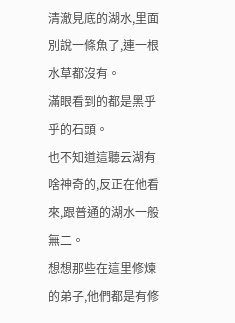清澈見底的湖水,里面別說一條魚了,連一根水草都沒有。
滿眼看到的都是黑乎乎的石頭。
也不知道這聽云湖有啥神奇的,反正在他看來,跟普通的湖水一般無二。
想想那些在這里修煉的弟子,他們都是有修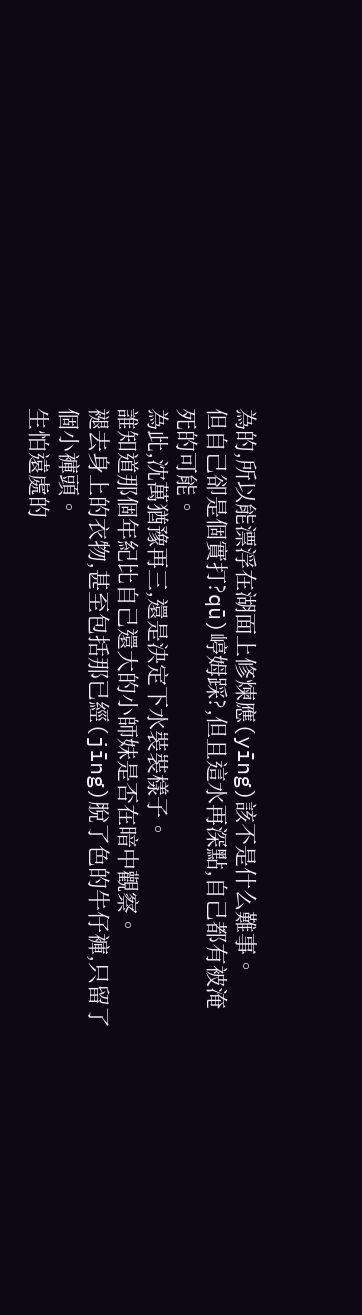為的,所以能漂浮在湖面上修煉應(yīng)該不是什么難事。
但自己卻是個實打?qū)嵉姆踩?,但且這水再深點,自己都有被淹死的可能。
為此,沈萬猶豫再三,還是決定下水裝裝樣子。
誰知道那個年紀比自己還大的小師妹是否在暗中觀察。
褪去身上的衣物,甚至包括那已經(jīng)脫了色的牛仔褲,只留了個小褲頭。
生怕遠處的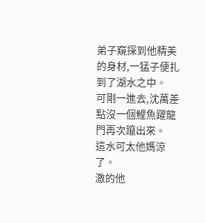弟子窺探到他精美的身材,一猛子便扎到了湖水之中。
可剛一進去,沈萬差點沒一個鯉魚躍龍門再次躥出來。
這水可太他媽涼了。
激的他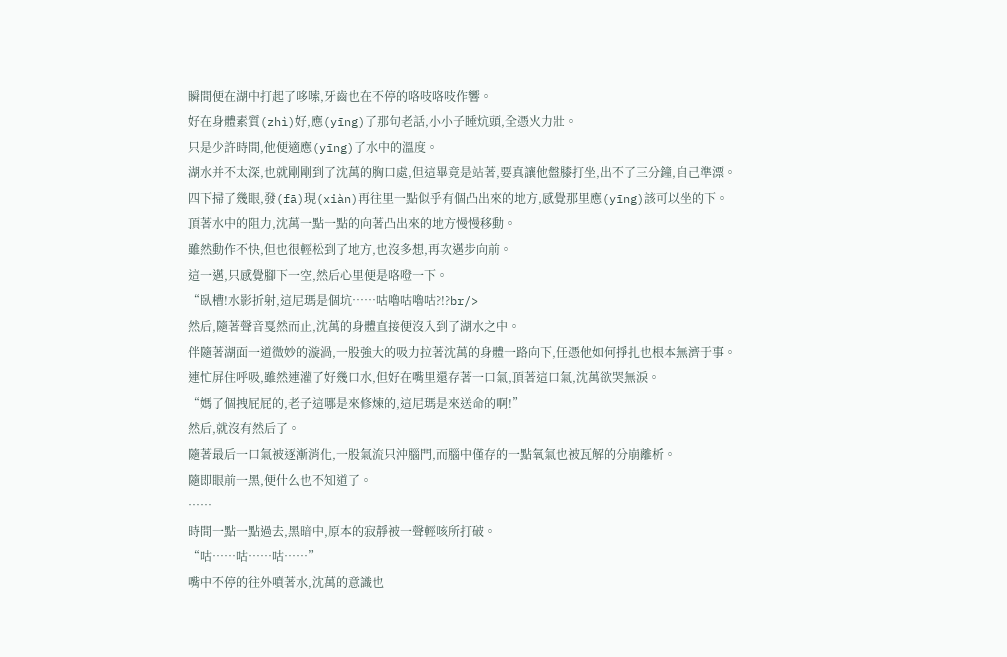瞬間便在湖中打起了哆嗦,牙齒也在不停的咯吱咯吱作響。
好在身體素質(zhì)好,應(yīng)了那句老話,小小子睡炕頭,全憑火力壯。
只是少許時間,他便適應(yīng)了水中的溫度。
湖水并不太深,也就剛剛到了沈萬的胸口處,但這畢竟是站著,要真讓他盤膝打坐,出不了三分鐘,自己準漂。
四下掃了幾眼,發(fā)現(xiàn)再往里一點似乎有個凸出來的地方,感覺那里應(yīng)該可以坐的下。
頂著水中的阻力,沈萬一點一點的向著凸出來的地方慢慢移動。
雖然動作不快,但也很輕松到了地方,也沒多想,再次邁步向前。
這一邁,只感覺腳下一空,然后心里便是咯噔一下。
“臥槽!水影折射,這尼瑪是個坑……咕嚕咕嚕咕?!?br/>
然后,隨著聲音戛然而止,沈萬的身體直接便沒入到了湖水之中。
伴隨著湖面一道微妙的漩渦,一股強大的吸力拉著沈萬的身體一路向下,任憑他如何掙扎也根本無濟于事。
連忙屏住呼吸,雖然連灌了好幾口水,但好在嘴里還存著一口氣,頂著這口氣,沈萬欲哭無淚。
“媽了個拽屁屁的,老子這哪是來修煉的,這尼瑪是來送命的啊!”
然后,就沒有然后了。
隨著最后一口氣被逐漸消化,一股氣流只沖腦門,而腦中僅存的一點氧氣也被瓦解的分崩離析。
隨即眼前一黑,便什么也不知道了。
……
時間一點一點過去,黑暗中,原本的寂靜被一聲輕咳所打破。
“咕……咕……咕……”
嘴中不停的往外噴著水,沈萬的意識也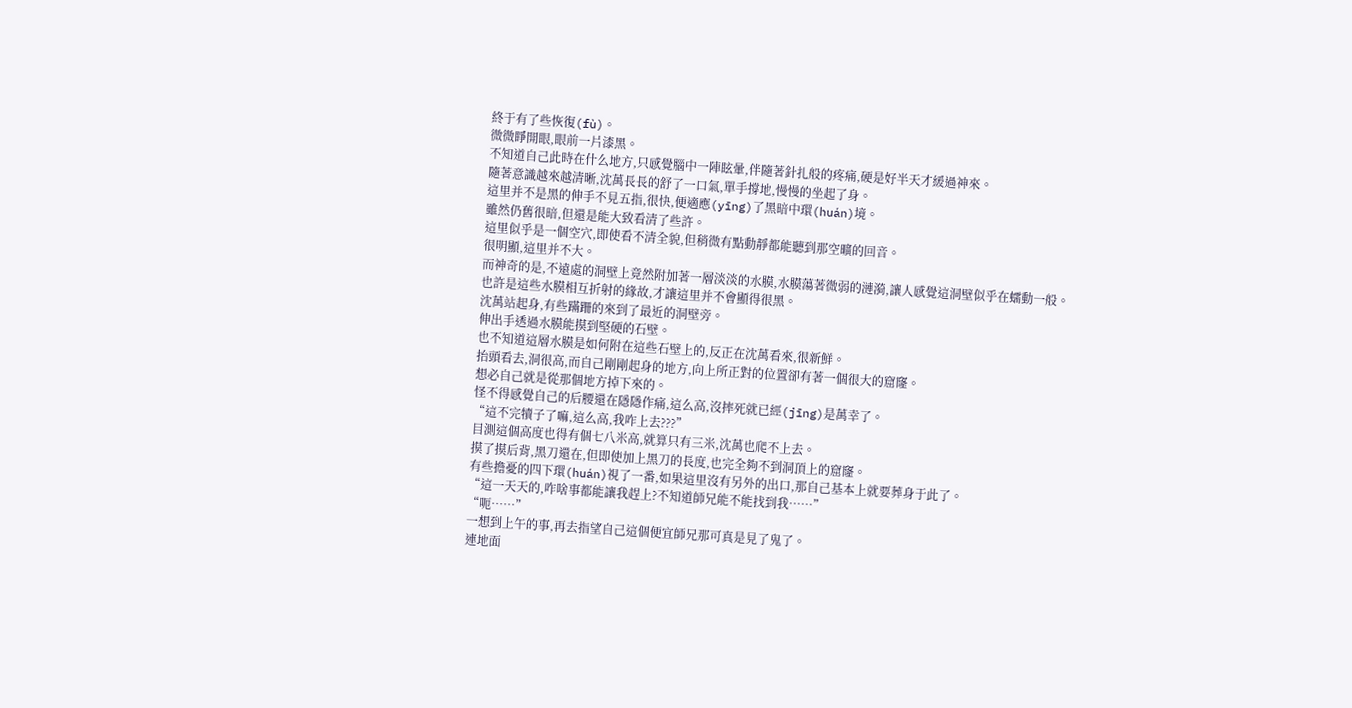終于有了些恢復(fù)。
微微睜開眼,眼前一片漆黑。
不知道自己此時在什么地方,只感覺腦中一陣眩暈,伴隨著針扎般的疼痛,硬是好半天才緩過神來。
隨著意識越來越清晰,沈萬長長的舒了一口氣,單手撐地,慢慢的坐起了身。
這里并不是黑的伸手不見五指,很快,便適應(yīng)了黑暗中環(huán)境。
雖然仍舊很暗,但還是能大致看清了些許。
這里似乎是一個空穴,即使看不清全貌,但稍微有點動靜都能聽到那空曠的回音。
很明顯,這里并不大。
而神奇的是,不遠處的洞壁上竟然附加著一層淡淡的水膜,水膜蕩著微弱的漣漪,讓人感覺這洞壁似乎在蠕動一般。
也許是這些水膜相互折射的緣故,才讓這里并不會顯得很黑。
沈萬站起身,有些蹣跚的來到了最近的洞壁旁。
伸出手透過水膜能摸到堅硬的石壁。
也不知道這層水膜是如何附在這些石壁上的,反正在沈萬看來,很新鮮。
抬頭看去,洞很高,而自己剛剛起身的地方,向上所正對的位置卻有著一個很大的窟窿。
想必自己就是從那個地方掉下來的。
怪不得感覺自己的后腰還在隱隱作痛,這么高,沒摔死就已經(jīng)是萬幸了。
“這不完犢子了嘛,這么高,我咋上去???”
目測這個高度也得有個七八米高,就算只有三米,沈萬也爬不上去。
摸了摸后背,黑刀還在,但即使加上黑刀的長度,也完全夠不到洞頂上的窟窿。
有些擔憂的四下環(huán)視了一番,如果這里沒有另外的出口,那自己基本上就要葬身于此了。
“這一天天的,咋啥事都能讓我趕上?不知道師兄能不能找到我……”
“呃……”
一想到上午的事,再去指望自己這個便宜師兄那可真是見了鬼了。
連地面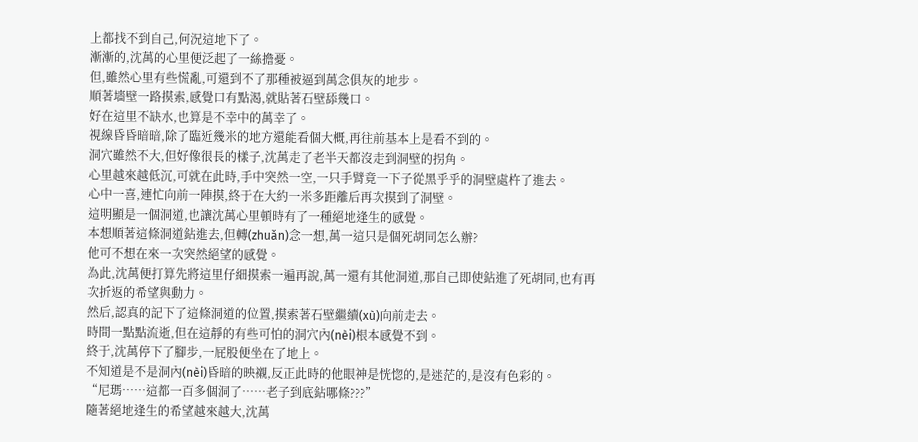上都找不到自己,何況這地下了。
漸漸的,沈萬的心里便泛起了一絲擔憂。
但,雖然心里有些慌亂,可還到不了那種被逼到萬念俱灰的地步。
順著墻壁一路摸索,感覺口有點渴,就貼著石壁舔幾口。
好在這里不缺水,也算是不幸中的萬幸了。
視線昏昏暗暗,除了臨近幾米的地方還能看個大概,再往前基本上是看不到的。
洞穴雖然不大,但好像很長的樣子,沈萬走了老半天都沒走到洞壁的拐角。
心里越來越低沉,可就在此時,手中突然一空,一只手臂竟一下子從黑乎乎的洞壁處杵了進去。
心中一喜,連忙向前一陣摸,終于在大約一米多距離后再次摸到了洞壁。
這明顯是一個洞道,也讓沈萬心里頓時有了一種絕地逢生的感覺。
本想順著這條洞道鉆進去,但轉(zhuǎn)念一想,萬一這只是個死胡同怎么辦?
他可不想在來一次突然絕望的感覺。
為此,沈萬便打算先將這里仔細摸索一遍再說,萬一還有其他洞道,那自己即使鉆進了死胡同,也有再次折返的希望與動力。
然后,認真的記下了這條洞道的位置,摸索著石壁繼續(xù)向前走去。
時間一點點流逝,但在這靜的有些可怕的洞穴內(nèi)根本感覺不到。
終于,沈萬停下了腳步,一屁股便坐在了地上。
不知道是不是洞內(nèi)昏暗的映襯,反正此時的他眼神是恍惚的,是迷茫的,是沒有色彩的。
“尼瑪……這都一百多個洞了……老子到底鉆哪條???”
隨著絕地逢生的希望越來越大,沈萬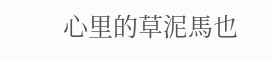心里的草泥馬也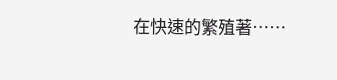在快速的繁殖著……